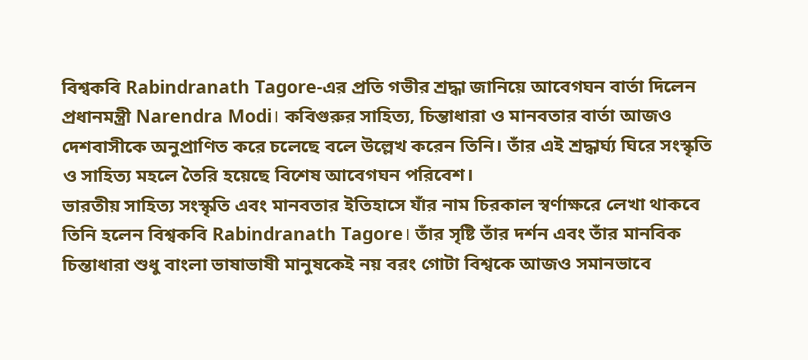বিশ্বকবি Rabindranath Tagore-এর প্রতি গভীর শ্রদ্ধা জানিয়ে আবেগঘন বার্তা দিলেন প্রধানমন্ত্রী Narendra Modi। কবিগুরুর সাহিত্য, চিন্তাধারা ও মানবতার বার্তা আজও দেশবাসীকে অনুপ্রাণিত করে চলেছে বলে উল্লেখ করেন তিনি। তাঁর এই শ্রদ্ধার্ঘ্য ঘিরে সংস্কৃতি ও সাহিত্য মহলে তৈরি হয়েছে বিশেষ আবেগঘন পরিবেশ।
ভারতীয় সাহিত্য সংস্কৃতি এবং মানবতার ইতিহাসে যাঁর নাম চিরকাল স্বর্ণাক্ষরে লেখা থাকবে তিনি হলেন বিশ্বকবি Rabindranath Tagore। তাঁর সৃষ্টি তাঁর দর্শন এবং তাঁর মানবিক চিন্তাধারা শুধু বাংলা ভাষাভাষী মানুষকেই নয় বরং গোটা বিশ্বকে আজও সমানভাবে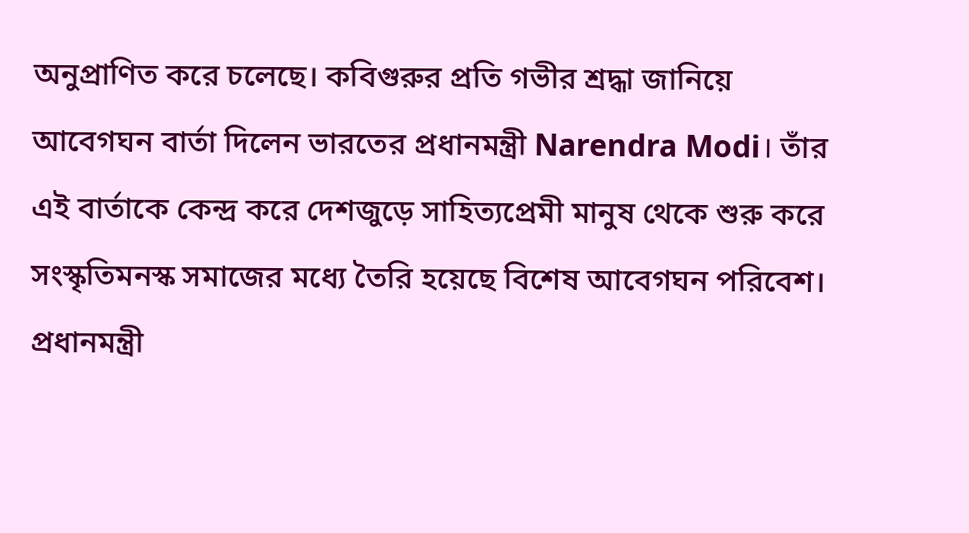অনুপ্রাণিত করে চলেছে। কবিগুরুর প্রতি গভীর শ্রদ্ধা জানিয়ে আবেগঘন বার্তা দিলেন ভারতের প্রধানমন্ত্রী Narendra Modi। তাঁর এই বার্তাকে কেন্দ্র করে দেশজুড়ে সাহিত্যপ্রেমী মানুষ থেকে শুরু করে সংস্কৃতিমনস্ক সমাজের মধ্যে তৈরি হয়েছে বিশেষ আবেগঘন পরিবেশ।
প্রধানমন্ত্রী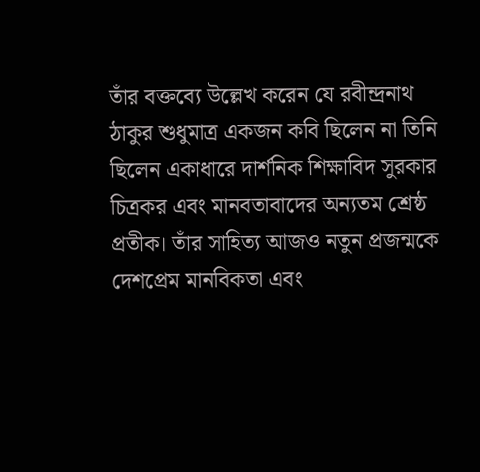তাঁর বক্তব্যে উল্লেখ করেন যে রবীন্দ্রনাথ ঠাকুর শুধুমাত্র একজন কবি ছিলেন না তিনি ছিলেন একাধারে দার্শনিক শিক্ষাবিদ সুরকার চিত্রকর এবং মানবতাবাদের অন্যতম শ্রেষ্ঠ প্রতীক। তাঁর সাহিত্য আজও নতুন প্রজন্মকে দেশপ্রেম মানবিকতা এবং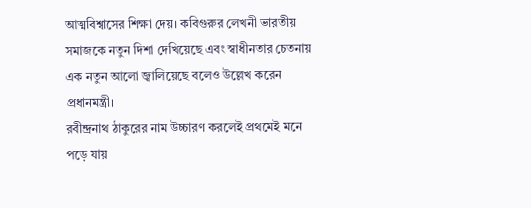আত্মবিশ্বাসের শিক্ষা দেয়। কবিগুরুর লেখনী ভারতীয় সমাজকে নতুন দিশা দেখিয়েছে এবং স্বাধীনতার চেতনায় এক নতুন আলো জ্বালিয়েছে বলেও উল্লেখ করেন প্রধানমন্ত্রী।
রবীন্দ্রনাথ ঠাকুরের নাম উচ্চারণ করলেই প্রথমেই মনে পড়ে যায়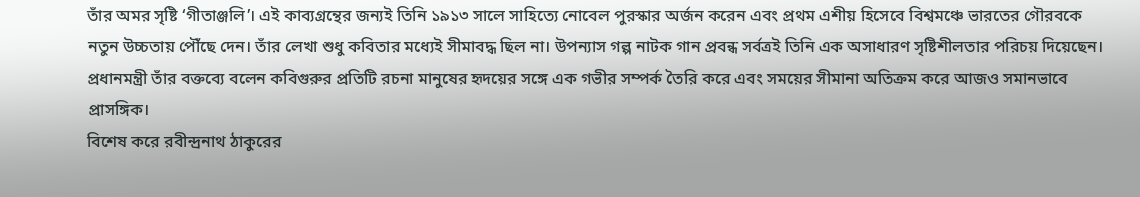তাঁর অমর সৃষ্টি ‘গীতাঞ্জলি’। এই কাব্যগ্রন্থের জন্যই তিনি ১৯১৩ সালে সাহিত্যে নোবেল পুরস্কার অর্জন করেন এবং প্রথম এশীয় হিসেবে বিশ্বমঞ্চে ভারতের গৌরবকে নতুন উচ্চতায় পৌঁছে দেন। তাঁর লেখা শুধু কবিতার মধ্যেই সীমাবদ্ধ ছিল না। উপন্যাস গল্প নাটক গান প্রবন্ধ সর্বত্রই তিনি এক অসাধারণ সৃষ্টিশীলতার পরিচয় দিয়েছেন। প্রধানমন্ত্রী তাঁর বক্তব্যে বলেন কবিগুরুর প্রতিটি রচনা মানুষের হৃদয়ের সঙ্গে এক গভীর সম্পর্ক তৈরি করে এবং সময়ের সীমানা অতিক্রম করে আজও সমানভাবে প্রাসঙ্গিক।
বিশেষ করে রবীন্দ্রনাথ ঠাকুরের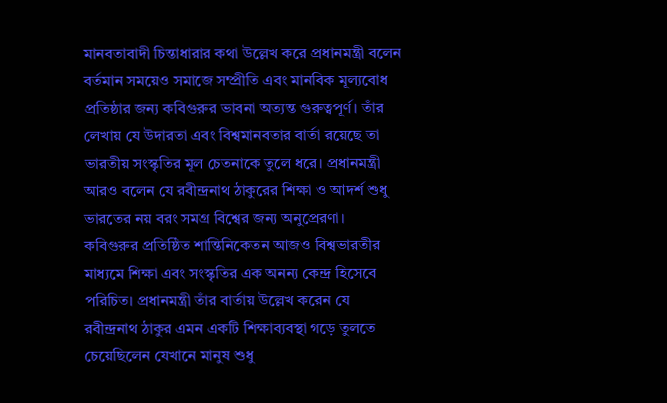মানবতাবাদী চিন্তাধারার কথা উল্লেখ করে প্রধানমন্ত্রী বলেন বর্তমান সময়েও সমাজে সম্প্রীতি এবং মানবিক মূল্যবোধ প্রতিষ্ঠার জন্য কবিগুরুর ভাবনা অত্যন্ত গুরুত্বপূর্ণ। তাঁর লেখায় যে উদারতা এবং বিশ্বমানবতার বার্তা রয়েছে তা ভারতীয় সংস্কৃতির মূল চেতনাকে তুলে ধরে। প্রধানমন্ত্রী আরও বলেন যে রবীন্দ্রনাথ ঠাকুরের শিক্ষা ও আদর্শ শুধু ভারতের নয় বরং সমগ্র বিশ্বের জন্য অনুপ্রেরণা।
কবিগুরুর প্রতিষ্ঠিত শান্তিনিকেতন আজও বিশ্বভারতীর মাধ্যমে শিক্ষা এবং সংস্কৃতির এক অনন্য কেন্দ্র হিসেবে পরিচিত। প্রধানমন্ত্রী তাঁর বার্তায় উল্লেখ করেন যে রবীন্দ্রনাথ ঠাকুর এমন একটি শিক্ষাব্যবস্থা গড়ে তুলতে চেয়েছিলেন যেখানে মানুষ শুধু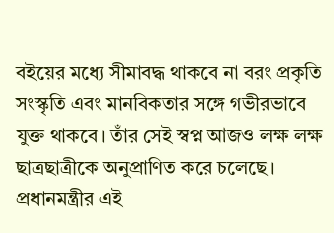বইয়ের মধ্যে সীমাবদ্ধ থাকবে না বরং প্রকৃতি সংস্কৃতি এবং মানবিকতার সঙ্গে গভীরভাবে যুক্ত থাকবে। তাঁর সেই স্বপ্ন আজও লক্ষ লক্ষ ছাত্রছাত্রীকে অনুপ্রাণিত করে চলেছে।
প্রধানমন্ত্রীর এই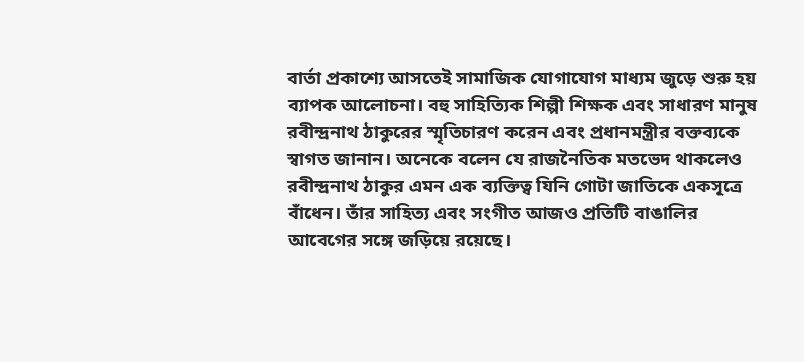বার্তা প্রকাশ্যে আসতেই সামাজিক যোগাযোগ মাধ্যম জুড়ে শুরু হয় ব্যাপক আলোচনা। বহু সাহিত্যিক শিল্পী শিক্ষক এবং সাধারণ মানুষ রবীন্দ্রনাথ ঠাকুরের স্মৃতিচারণ করেন এবং প্রধানমন্ত্রীর বক্তব্যকে স্বাগত জানান। অনেকে বলেন যে রাজনৈতিক মতভেদ থাকলেও রবীন্দ্রনাথ ঠাকুর এমন এক ব্যক্তিত্ব যিনি গোটা জাতিকে একসূত্রে বাঁধেন। তাঁর সাহিত্য এবং সংগীত আজও প্রতিটি বাঙালির আবেগের সঙ্গে জড়িয়ে রয়েছে।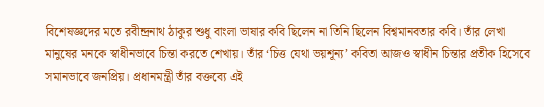বিশেষজ্ঞদের মতে রবীন্দ্রনাথ ঠাকুর শুধু বাংলা ভাষার কবি ছিলেন না তিনি ছিলেন বিশ্বমানবতার কবি। তাঁর লেখা মানুষের মনকে স্বাধীনভাবে চিন্তা করতে শেখায়। তাঁর ‘চিত্ত যেথা ভয়শূন্য’ কবিতা আজও স্বাধীন চিন্তার প্রতীক হিসেবে সমানভাবে জনপ্রিয়। প্রধানমন্ত্রী তাঁর বক্তব্যে এই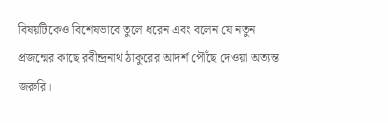বিষয়টিকেও বিশেষভাবে তুলে ধরেন এবং বলেন যে নতুন প্রজন্মের কাছে রবীন্দ্রনাথ ঠাকুরের আদর্শ পৌঁছে দেওয়া অত্যন্ত জরুরি।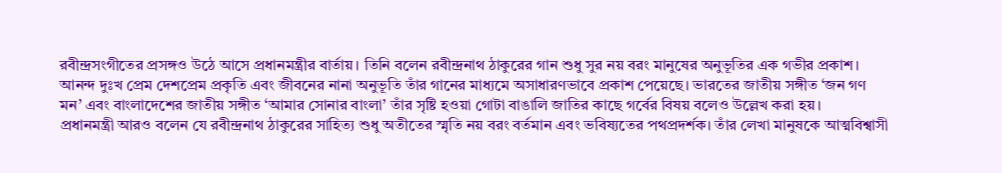রবীন্দ্রসংগীতের প্রসঙ্গও উঠে আসে প্রধানমন্ত্রীর বার্তায়। তিনি বলেন রবীন্দ্রনাথ ঠাকুরের গান শুধু সুর নয় বরং মানুষের অনুভূতির এক গভীর প্রকাশ। আনন্দ দুঃখ প্রেম দেশপ্রেম প্রকৃতি এবং জীবনের নানা অনুভূতি তাঁর গানের মাধ্যমে অসাধারণভাবে প্রকাশ পেয়েছে। ভারতের জাতীয় সঙ্গীত ‘জন গণ মন’ এবং বাংলাদেশের জাতীয় সঙ্গীত ‘আমার সোনার বাংলা’ তাঁর সৃষ্টি হওয়া গোটা বাঙালি জাতির কাছে গর্বের বিষয় বলেও উল্লেখ করা হয়।
প্রধানমন্ত্রী আরও বলেন যে রবীন্দ্রনাথ ঠাকুরের সাহিত্য শুধু অতীতের স্মৃতি নয় বরং বর্তমান এবং ভবিষ্যতের পথপ্রদর্শক। তাঁর লেখা মানুষকে আত্মবিশ্বাসী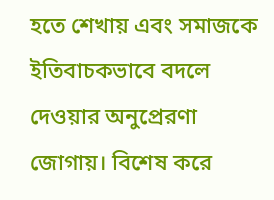হতে শেখায় এবং সমাজকে ইতিবাচকভাবে বদলে দেওয়ার অনুপ্রেরণা জোগায়। বিশেষ করে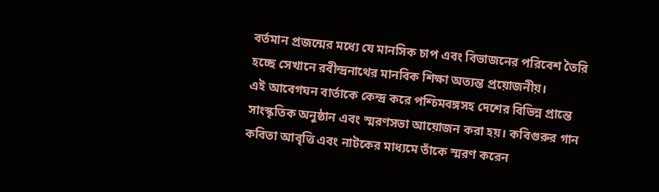বর্তমান প্রজন্মের মধ্যে যে মানসিক চাপ এবং বিভাজনের পরিবেশ তৈরি হচ্ছে সেখানে রবীন্দ্রনাথের মানবিক শিক্ষা অত্যন্ত প্রয়োজনীয়।
এই আবেগঘন বার্তাকে কেন্দ্র করে পশ্চিমবঙ্গসহ দেশের বিভিন্ন প্রান্তে সাংস্কৃতিক অনুষ্ঠান এবং স্মরণসভা আয়োজন করা হয়। কবিগুরুর গান কবিতা আবৃত্তি এবং নাটকের মাধ্যমে তাঁকে স্মরণ করেন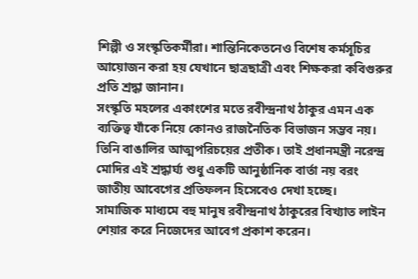শিল্পী ও সংস্কৃতিকর্মীরা। শান্তিনিকেতনেও বিশেষ কর্মসূচির আয়োজন করা হয় যেখানে ছাত্রছাত্রী এবং শিক্ষকরা কবিগুরুর প্রতি শ্রদ্ধা জানান।
সংস্কৃতি মহলের একাংশের মতে রবীন্দ্রনাথ ঠাকুর এমন এক ব্যক্তিত্ব যাঁকে নিয়ে কোনও রাজনৈতিক বিভাজন সম্ভব নয়। তিনি বাঙালির আত্মপরিচয়ের প্রতীক। তাই প্রধানমন্ত্রী নরেন্দ্র মোদির এই শ্রদ্ধার্ঘ্য শুধু একটি আনুষ্ঠানিক বার্তা নয় বরং জাতীয় আবেগের প্রতিফলন হিসেবেও দেখা হচ্ছে।
সামাজিক মাধ্যমে বহু মানুষ রবীন্দ্রনাথ ঠাকুরের বিখ্যাত লাইন শেয়ার করে নিজেদের আবেগ প্রকাশ করেন।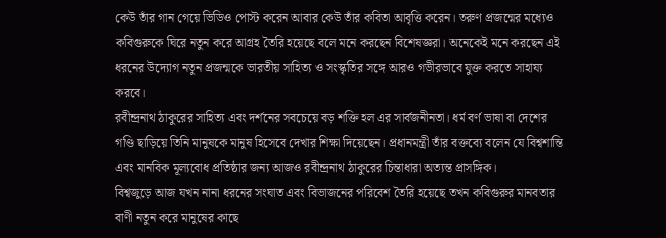কেউ তাঁর গান গেয়ে ভিডিও পোস্ট করেন আবার কেউ তাঁর কবিতা আবৃত্তি করেন। তরুণ প্রজন্মের মধ্যেও কবিগুরুকে ঘিরে নতুন করে আগ্রহ তৈরি হয়েছে বলে মনে করছেন বিশেষজ্ঞরা। অনেকেই মনে করছেন এই ধরনের উদ্যোগ নতুন প্রজন্মকে ভারতীয় সাহিত্য ও সংস্কৃতির সঙ্গে আরও গভীরভাবে যুক্ত করতে সাহায্য করবে।
রবীন্দ্রনাথ ঠাকুরের সাহিত্য এবং দর্শনের সবচেয়ে বড় শক্তি হল এর সার্বজনীনতা। ধর্ম বর্ণ ভাষা বা দেশের গণ্ডি ছাড়িয়ে তিনি মানুষকে মানুষ হিসেবে দেখার শিক্ষা দিয়েছেন। প্রধানমন্ত্রী তাঁর বক্তব্যে বলেন যে বিশ্বশান্তি এবং মানবিক মূল্যবোধ প্রতিষ্ঠার জন্য আজও রবীন্দ্রনাথ ঠাকুরের চিন্তাধারা অত্যন্ত প্রাসঙ্গিক।
বিশ্বজুড়ে আজ যখন নানা ধরনের সংঘাত এবং বিভাজনের পরিবেশ তৈরি হয়েছে তখন কবিগুরুর মানবতার বাণী নতুন করে মানুষের কাছে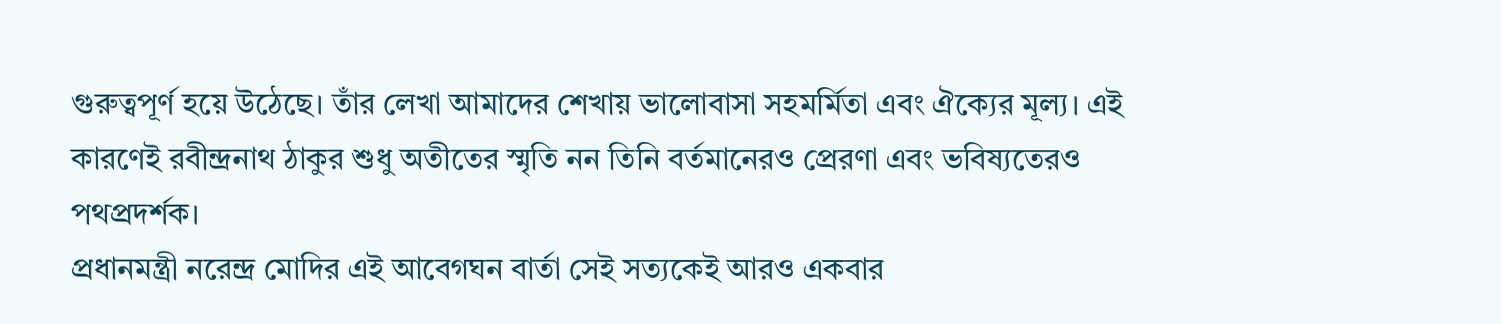গুরুত্বপূর্ণ হয়ে উঠেছে। তাঁর লেখা আমাদের শেখায় ভালোবাসা সহমর্মিতা এবং ঐক্যের মূল্য। এই কারণেই রবীন্দ্রনাথ ঠাকুর শুধু অতীতের স্মৃতি নন তিনি বর্তমানেরও প্রেরণা এবং ভবিষ্যতেরও পথপ্রদর্শক।
প্রধানমন্ত্রী নরেন্দ্র মোদির এই আবেগঘন বার্তা সেই সত্যকেই আরও একবার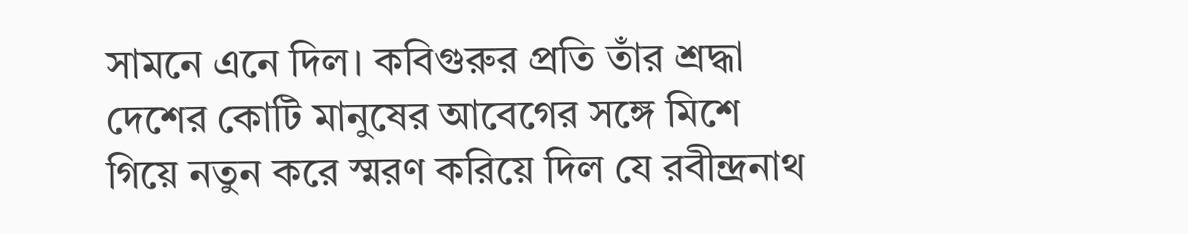সামনে এনে দিল। কবিগুরুর প্রতি তাঁর শ্রদ্ধা দেশের কোটি মানুষের আবেগের সঙ্গে মিশে গিয়ে নতুন করে স্মরণ করিয়ে দিল যে রবীন্দ্রনাথ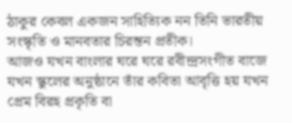ঠাকুর কেবল একজন সাহিত্যিক নন তিনি ভারতীয় সংস্কৃতি ও মানবতার চিরন্তন প্রতীক।
আজও যখন বাংলার ঘরে ঘরে রবীন্দ্রসংগীত বাজে যখন স্কুলের অনুষ্ঠানে তাঁর কবিতা আবৃত্তি হয় যখন প্রেম বিরহ প্রকৃতি বা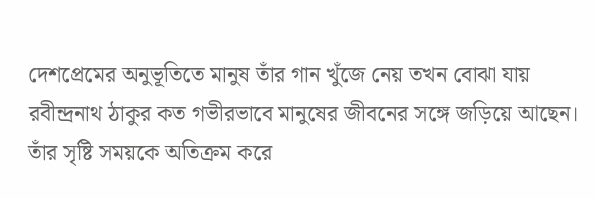দেশপ্রেমের অনুভূতিতে মানুষ তাঁর গান খুঁজে নেয় তখন বোঝা যায় রবীন্দ্রনাথ ঠাকুর কত গভীরভাবে মানুষের জীবনের সঙ্গে জড়িয়ে আছেন। তাঁর সৃষ্টি সময়কে অতিক্রম করে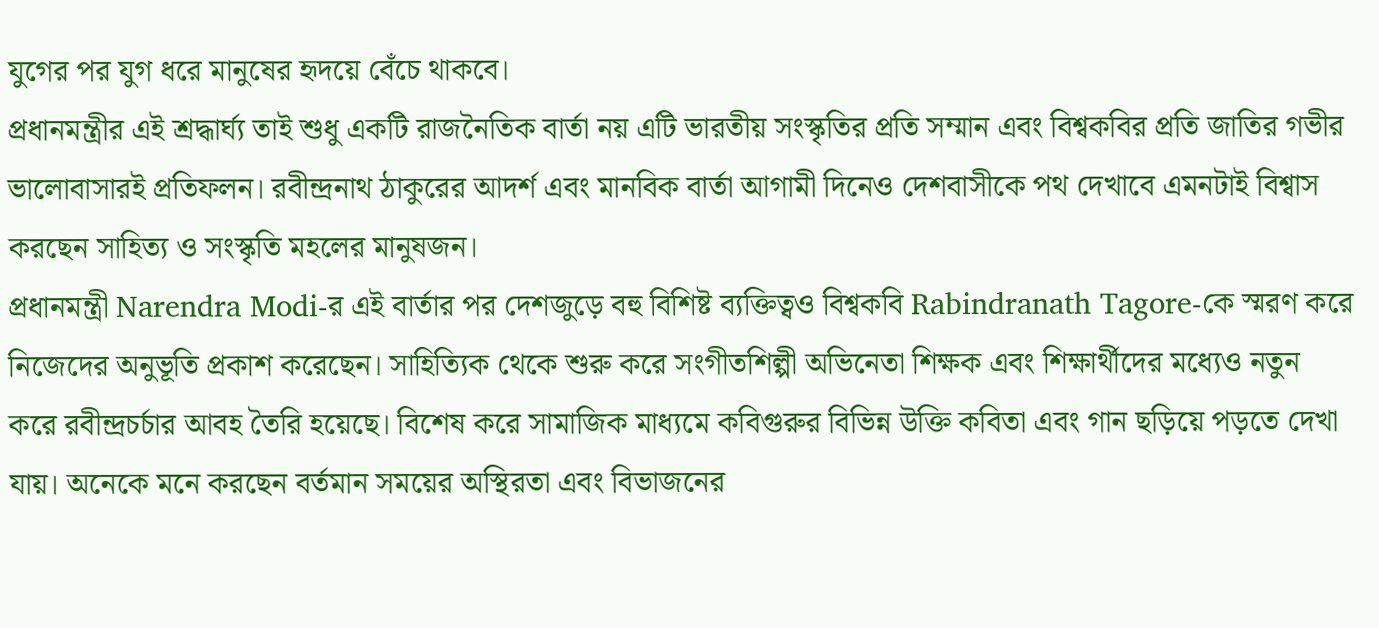যুগের পর যুগ ধরে মানুষের হৃদয়ে বেঁচে থাকবে।
প্রধানমন্ত্রীর এই শ্রদ্ধার্ঘ্য তাই শুধু একটি রাজনৈতিক বার্তা নয় এটি ভারতীয় সংস্কৃতির প্রতি সম্মান এবং বিশ্বকবির প্রতি জাতির গভীর ভালোবাসারই প্রতিফলন। রবীন্দ্রনাথ ঠাকুরের আদর্শ এবং মানবিক বার্তা আগামী দিনেও দেশবাসীকে পথ দেখাবে এমনটাই বিশ্বাস করছেন সাহিত্য ও সংস্কৃতি মহলের মানুষজন।
প্রধানমন্ত্রী Narendra Modi-র এই বার্তার পর দেশজুড়ে বহু বিশিষ্ট ব্যক্তিত্বও বিশ্বকবি Rabindranath Tagore-কে স্মরণ করে নিজেদের অনুভূতি প্রকাশ করেছেন। সাহিত্যিক থেকে শুরু করে সংগীতশিল্পী অভিনেতা শিক্ষক এবং শিক্ষার্থীদের মধ্যেও নতুন করে রবীন্দ্রচর্চার আবহ তৈরি হয়েছে। বিশেষ করে সামাজিক মাধ্যমে কবিগুরুর বিভিন্ন উক্তি কবিতা এবং গান ছড়িয়ে পড়তে দেখা যায়। অনেকে মনে করছেন বর্তমান সময়ের অস্থিরতা এবং বিভাজনের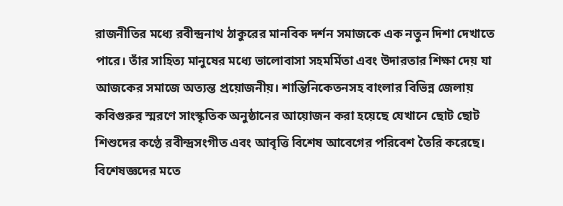রাজনীতির মধ্যে রবীন্দ্রনাথ ঠাকুরের মানবিক দর্শন সমাজকে এক নতুন দিশা দেখাতে পারে। তাঁর সাহিত্য মানুষের মধ্যে ভালোবাসা সহমর্মিতা এবং উদারতার শিক্ষা দেয় যা আজকের সমাজে অত্যন্ত প্রয়োজনীয়। শান্তিনিকেতনসহ বাংলার বিভিন্ন জেলায় কবিগুরুর স্মরণে সাংস্কৃতিক অনুষ্ঠানের আয়োজন করা হয়েছে যেখানে ছোট ছোট শিশুদের কণ্ঠে রবীন্দ্রসংগীত এবং আবৃত্তি বিশেষ আবেগের পরিবেশ তৈরি করেছে। বিশেষজ্ঞদের মতে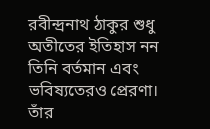রবীন্দ্রনাথ ঠাকুর শুধু অতীতের ইতিহাস নন তিনি বর্তমান এবং ভবিষ্যতেরও প্রেরণা। তাঁর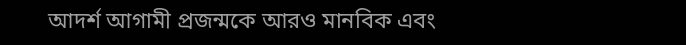আদর্শ আগামী প্রজন্মকে আরও মানবিক এবং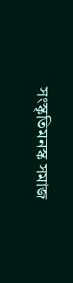সংস্কৃতিমনস্ক সমাজ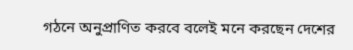গঠনে অনুপ্রাণিত করবে বলেই মনে করছেন দেশের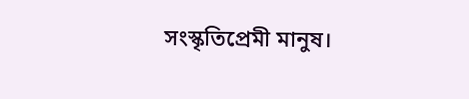সংস্কৃতিপ্রেমী মানুষ।